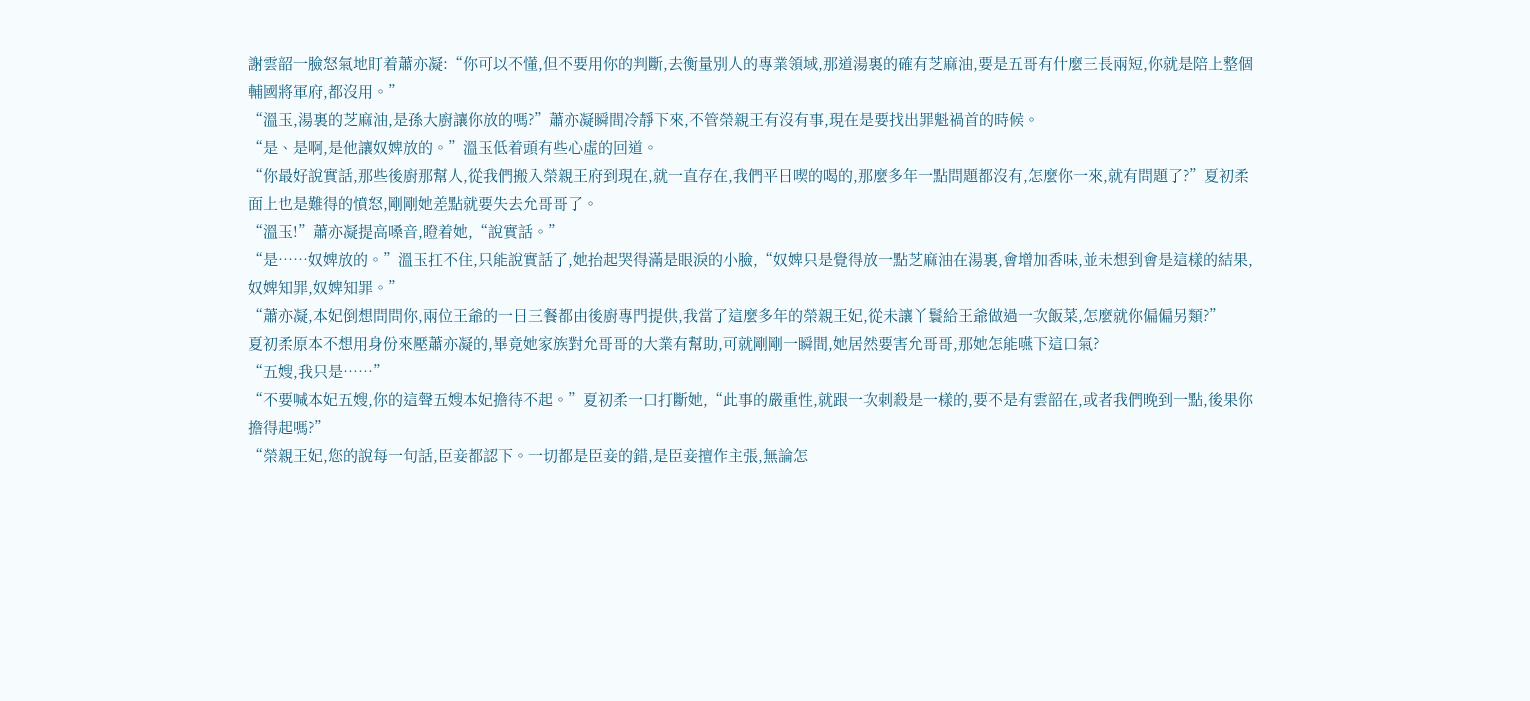謝雲韶一臉怒氣地盯着蕭亦凝:“你可以不懂,但不要用你的判斷,去衡量別人的專業領域,那道湯裏的確有芝麻油,要是五哥有什麼三長兩短,你就是陪上整個輔國將軍府,都沒用。”
“溫玉,湯裏的芝麻油,是孫大廚讓你放的嗎?”蕭亦凝瞬間冷靜下來,不管榮親王有沒有事,現在是要找出罪魁禍首的時候。
“是、是啊,是他讓奴婢放的。”溫玉低着頭有些心虛的回道。
“你最好說實話,那些後廚那幫人,從我們搬入榮親王府到現在,就一直存在,我們平日喫的喝的,那麼多年一點問題都沒有,怎麼你一來,就有問題了?”夏初柔面上也是難得的憤怒,剛剛她差點就要失去允哥哥了。
“溫玉!”蕭亦凝提高嗓音,瞪着她,“說實話。”
“是……奴婢放的。”溫玉扛不住,只能說實話了,她抬起哭得滿是眼淚的小臉,“奴婢只是覺得放一點芝麻油在湯裏,會增加香味,並未想到會是這樣的結果,奴婢知罪,奴婢知罪。”
“蕭亦凝,本妃倒想問問你,兩位王爺的一日三餐都由後廚專門提供,我當了這麼多年的榮親王妃,從未讓丫鬟給王爺做過一次飯菜,怎麼就你偏偏另類?”
夏初柔原本不想用身份來壓蕭亦凝的,畢竟她家族對允哥哥的大業有幫助,可就剛剛一瞬間,她居然要害允哥哥,那她怎能嚥下這口氣?
“五嫂,我只是……”
“不要喊本妃五嫂,你的這聲五嫂本妃擔待不起。”夏初柔一口打斷她,“此事的嚴重性,就跟一次刺殺是一樣的,要不是有雲韶在,或者我們晚到一點,後果你擔得起嗎?”
“榮親王妃,您的說每一句話,臣妾都認下。一切都是臣妾的錯,是臣妾擅作主張,無論怎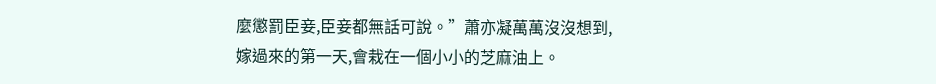麼懲罰臣妾,臣妾都無話可說。”蕭亦凝萬萬沒沒想到,嫁過來的第一天,會栽在一個小小的芝麻油上。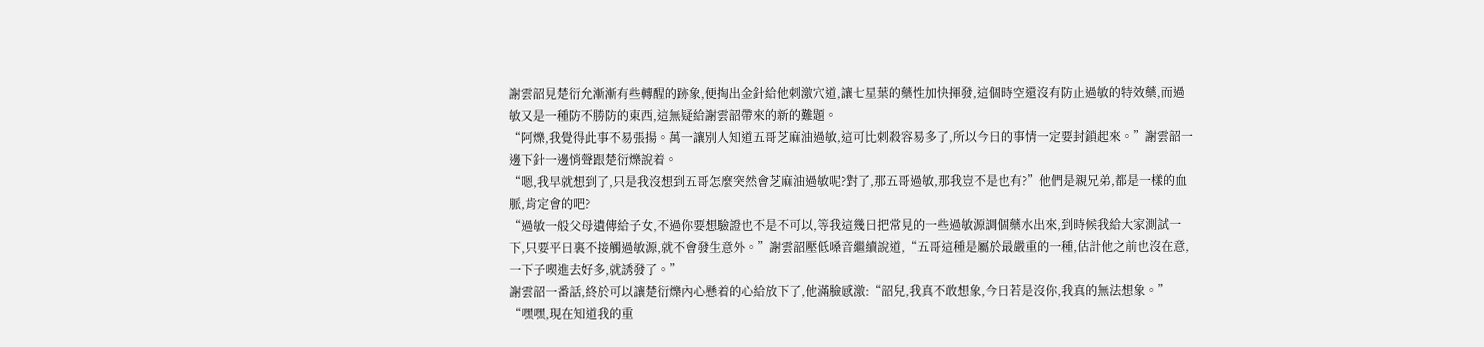謝雲韶見楚衍允漸漸有些轉醒的跡象,便掏出金針給他刺激穴道,讓七星葉的藥性加快揮發,這個時空還沒有防止過敏的特效藥,而過敏又是一種防不勝防的東西,這無疑給謝雲韶帶來的新的難題。
“阿爍,我覺得此事不易張揚。萬一讓別人知道五哥芝麻油過敏,這可比刺殺容易多了,所以今日的事情一定要封鎖起來。”謝雲韶一邊下針一邊悄聲跟楚衍爍說着。
“嗯,我早就想到了,只是我沒想到五哥怎麼突然會芝麻油過敏呢?對了,那五哥過敏,那我豈不是也有?”他們是親兄弟,都是一樣的血脈,肯定會的吧?
“過敏一般父母遺傳給子女,不過你要想驗證也不是不可以,等我這幾日把常見的一些過敏源調個藥水出來,到時候我給大家測試一下,只要平日裏不接觸過敏源,就不會發生意外。”謝雲韶壓低嗓音繼續說道,“五哥這種是屬於最嚴重的一種,估計他之前也沒在意,一下子喫進去好多,就誘發了。”
謝雲韶一番話,終於可以讓楚衍爍內心懸着的心給放下了,他滿臉感激:“韶兒,我真不敢想象,今日若是沒你,我真的無法想象。”
“嘿嘿,現在知道我的重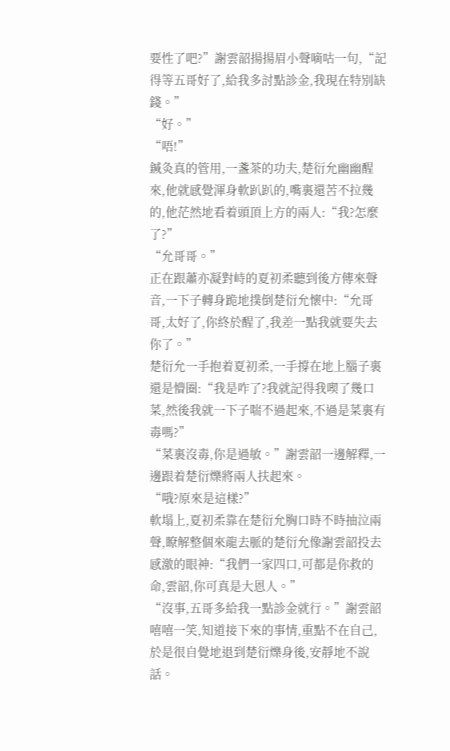要性了吧?”謝雲韶揚揚眉小聲嘀咕一句,“記得等五哥好了,給我多討點診金,我現在特別缺錢。”
“好。”
“唔!”
鍼灸真的管用,一盞茶的功夫,楚衍允幽幽醒來,他就感覺渾身軟趴趴的,嘴裏還苦不拉幾的,他茫然地看着頭頂上方的兩人:“我?怎麼了?”
“允哥哥。”
正在跟蕭亦凝對峙的夏初柔聽到後方傳來聲音,一下子轉身跪地撲倒楚衍允懷中:“允哥哥,太好了,你終於醒了,我差一點我就要失去你了。”
楚衍允一手抱着夏初柔,一手撐在地上腦子裏還是懵圈:“我是咋了?我就記得我喫了幾口菜,然後我就一下子喘不過起來,不過是菜裏有毒嗎?”
“菜裏沒毒,你是過敏。”謝雲韶一邊解釋,一邊跟着楚衍爍將兩人扶起來。
“哦?原來是這樣?”
軟塌上,夏初柔靠在楚衍允胸口時不時抽泣兩聲,瞭解整個來龍去脈的楚衍允像謝雲韶投去感激的眼神:“我們一家四口,可都是你救的命,雲韶,你可真是大恩人。”
“沒事,五哥多給我一點診金就行。”謝雲韶嘻嘻一笑,知道接下來的事情,重點不在自己,於是很自覺地退到楚衍爍身後,安靜地不說話。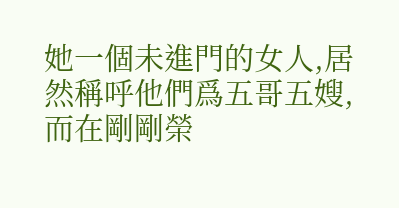她一個未進門的女人,居然稱呼他們爲五哥五嫂,而在剛剛榮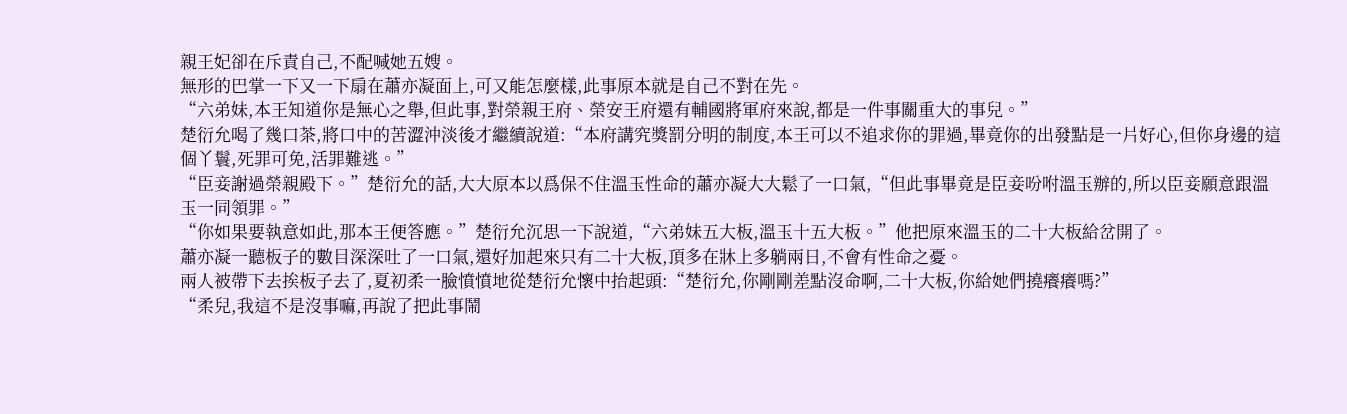親王妃卻在斥責自己,不配喊她五嫂。
無形的巴掌一下又一下扇在蕭亦凝面上,可又能怎麼樣,此事原本就是自己不對在先。
“六弟妹,本王知道你是無心之舉,但此事,對榮親王府、榮安王府還有輔國將軍府來說,都是一件事關重大的事兒。”
楚衍允喝了幾口茶,將口中的苦澀沖淡後才繼續說道:“本府講究獎罰分明的制度,本王可以不追求你的罪過,畢竟你的出發點是一片好心,但你身邊的這個丫鬟,死罪可免,活罪難逃。”
“臣妾謝過榮親殿下。”楚衍允的話,大大原本以爲保不住溫玉性命的蕭亦凝大大鬆了一口氣,“但此事畢竟是臣妾吩咐溫玉辦的,所以臣妾願意跟溫玉一同領罪。”
“你如果要執意如此,那本王便答應。”楚衍允沉思一下說道,“六弟妹五大板,溫玉十五大板。”他把原來溫玉的二十大板給岔開了。
蕭亦凝一聽板子的數目深深吐了一口氣,還好加起來只有二十大板,頂多在牀上多躺兩日,不會有性命之憂。
兩人被帶下去挨板子去了,夏初柔一臉憤憤地從楚衍允懷中抬起頭:“楚衍允,你剛剛差點沒命啊,二十大板,你給她們撓癢癢嗎?”
“柔兒,我這不是沒事嘛,再說了把此事鬧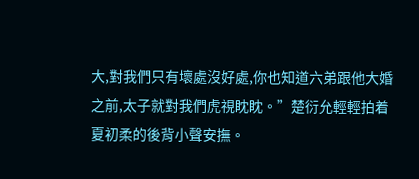大,對我們只有壞處沒好處,你也知道六弟跟他大婚之前,太子就對我們虎視眈眈。”楚衍允輕輕拍着夏初柔的後背小聲安撫。